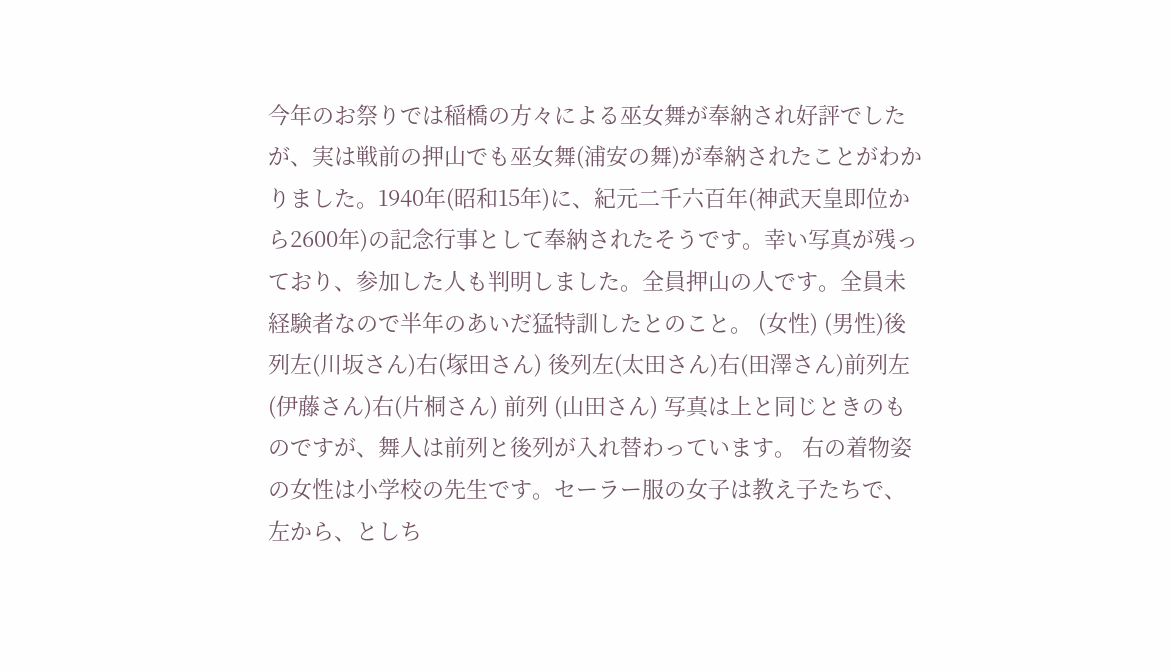今年のお祭りでは稲橋の方々による巫女舞が奉納され好評でしたが、実は戦前の押山でも巫女舞(浦安の舞)が奉納されたことがわかりました。1940年(昭和15年)に、紀元二千六百年(神武天皇即位から2600年)の記念行事として奉納されたそうです。幸い写真が残っており、参加した人も判明しました。全員押山の人です。全員未経験者なので半年のあいだ猛特訓したとのこと。 (女性) (男性)後列左(川坂さん)右(塚田さん) 後列左(太田さん)右(田澤さん)前列左(伊藤さん)右(片桐さん) 前列 (山田さん) 写真は上と同じときのものですが、舞人は前列と後列が入れ替わっています。 右の着物姿の女性は小学校の先生です。セーラー服の女子は教え子たちで、 左から、としち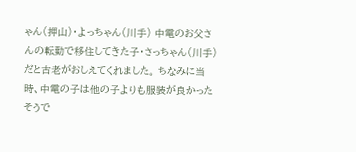ゃん(押山)・よっちゃん(川手) 中電のお父さんの転勤で移住してきた子・さっちゃん(川手) だと古老がおしえてくれました。 ちなみに当時、中電の子は他の子よりも服装が良かったそうで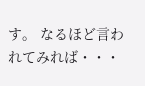す。 なるほど言われてみれば・・・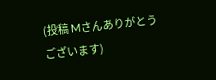(投稿 Mさんありがとうございます)